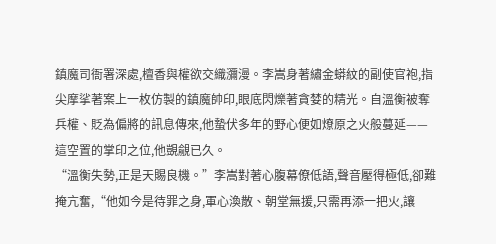鎮魔司衙署深處,檀香與權欲交織瀰漫。李嵩身著繡金蟒紋的副使官袍,指尖摩挲著案上一枚仿製的鎮魔帥印,眼底閃爍著貪婪的精光。自溫衡被奪兵權、貶為偏將的訊息傳來,他蟄伏多年的野心便如燎原之火般蔓延——這空置的掌印之位,他覬覦已久。
“溫衡失勢,正是天賜良機。”李嵩對著心腹幕僚低語,聲音壓得極低,卻難掩亢奮,“他如今是待罪之身,軍心渙散、朝堂無援,只需再添一把火,讓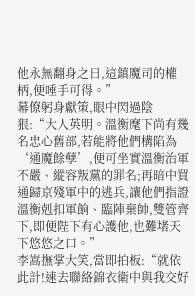他永無翻身之日,這鎮魔司的權柄,便唾手可得。”
幕僚躬身獻策,眼中閃過陰狠:“大人英明。溫衡麾下尚有幾名忠心舊部,若能將他們構陷為‘通魔餘孽’,便可坐實溫衡治軍不嚴、縱容叛黨的罪名;再暗中買通歸京殘軍中的逃兵,讓他們指證溫衡剋扣軍餉、臨陣棄帥,雙管齊下,即便陛下有心護他,也難堵天下悠悠之口。”
李嵩撫掌大笑,當即拍板:“就依此計!速去聯絡錦衣衛中與我交好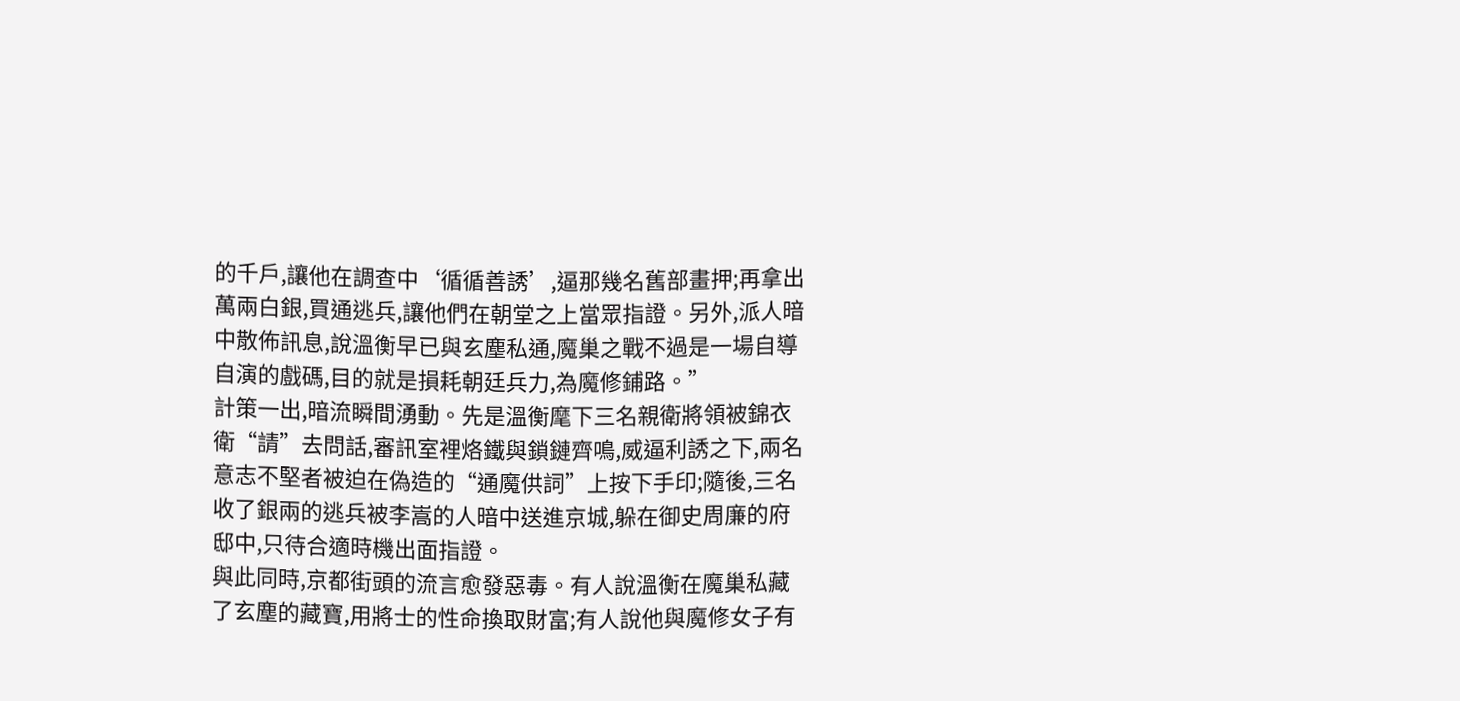的千戶,讓他在調查中‘循循善誘’,逼那幾名舊部畫押;再拿出萬兩白銀,買通逃兵,讓他們在朝堂之上當眾指證。另外,派人暗中散佈訊息,說溫衡早已與玄塵私通,魔巢之戰不過是一場自導自演的戲碼,目的就是損耗朝廷兵力,為魔修鋪路。”
計策一出,暗流瞬間湧動。先是溫衡麾下三名親衛將領被錦衣衛“請”去問話,審訊室裡烙鐵與鎖鏈齊鳴,威逼利誘之下,兩名意志不堅者被迫在偽造的“通魔供詞”上按下手印;隨後,三名收了銀兩的逃兵被李嵩的人暗中送進京城,躲在御史周廉的府邸中,只待合適時機出面指證。
與此同時,京都街頭的流言愈發惡毒。有人說溫衡在魔巢私藏了玄塵的藏寶,用將士的性命換取財富;有人說他與魔修女子有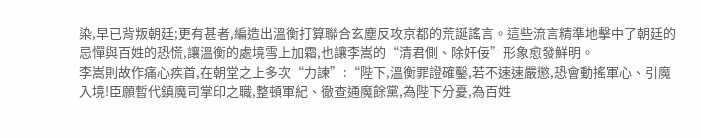染,早已背叛朝廷;更有甚者,編造出溫衡打算聯合玄塵反攻京都的荒誕謠言。這些流言精準地擊中了朝廷的忌憚與百姓的恐慌,讓溫衡的處境雪上加霜,也讓李嵩的“清君側、除奸佞”形象愈發鮮明。
李嵩則故作痛心疾首,在朝堂之上多次“力諫”:“陛下,溫衡罪證確鑿,若不速速嚴懲,恐會動搖軍心、引魔入境!臣願暫代鎮魔司掌印之職,整頓軍紀、徹查通魔餘黨,為陛下分憂,為百姓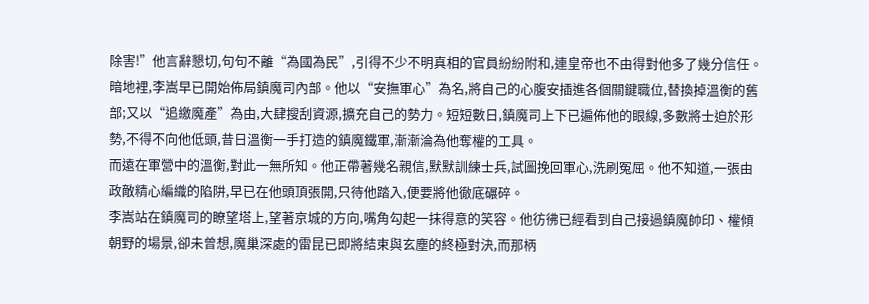除害!”他言辭懇切,句句不離“為國為民”,引得不少不明真相的官員紛紛附和,連皇帝也不由得對他多了幾分信任。
暗地裡,李嵩早已開始佈局鎮魔司內部。他以“安撫軍心”為名,將自己的心腹安插進各個關鍵職位,替換掉溫衡的舊部;又以“追繳魔產”為由,大肆搜刮資源,擴充自己的勢力。短短數日,鎮魔司上下已遍佈他的眼線,多數將士迫於形勢,不得不向他低頭,昔日溫衡一手打造的鎮魔鐵軍,漸漸淪為他奪權的工具。
而遠在軍營中的溫衡,對此一無所知。他正帶著幾名親信,默默訓練士兵,試圖挽回軍心,洗刷冤屈。他不知道,一張由政敵精心編織的陷阱,早已在他頭頂張開,只待他踏入,便要將他徹底碾碎。
李嵩站在鎮魔司的瞭望塔上,望著京城的方向,嘴角勾起一抹得意的笑容。他彷彿已經看到自己接過鎮魔帥印、權傾朝野的場景,卻未曾想,魔巢深處的雷昆已即將結束與玄塵的終極對決,而那柄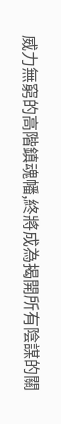威力無窮的高階鎮魂幡,終將成為揭開所有陰謀的關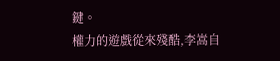鍵。
權力的遊戲從來殘酷,李嵩自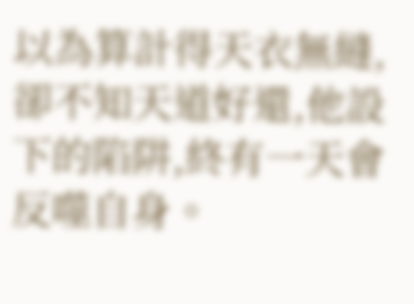以為算計得天衣無縫,卻不知天道好還,他設下的陷阱,終有一天會反噬自身。